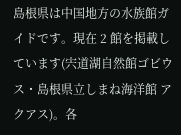島根県は中国地方の水族館ガイドです。現在 2 館を掲載しています(宍道湖自然館ゴビウス・島根県立しまね海洋館 アクアス)。各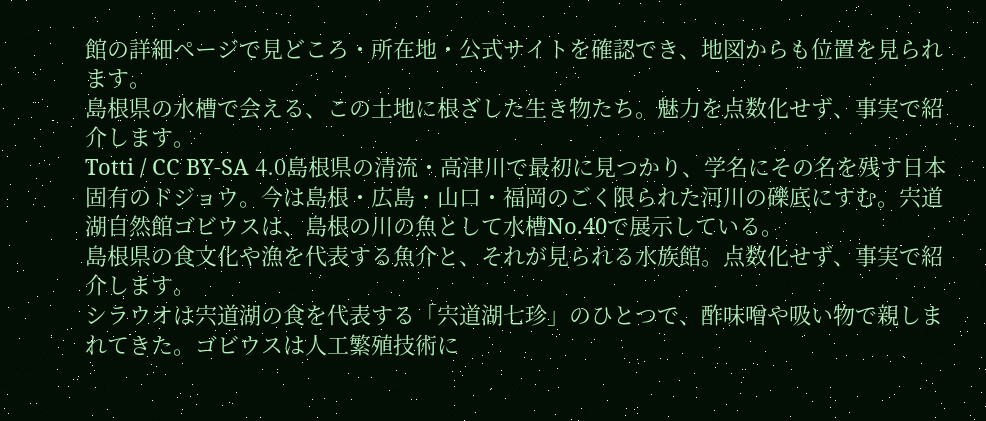館の詳細ページで見どころ・所在地・公式サイトを確認でき、地図からも位置を見られます。
島根県の水槽で会える、この土地に根ざした生き物たち。魅力を点数化せず、事実で紹介します。
Totti / CC BY-SA 4.0島根県の清流・高津川で最初に見つかり、学名にその名を残す日本固有のドジョウ。今は島根・広島・山口・福岡のごく限られた河川の礫底にすむ。宍道湖自然館ゴビウスは、島根の川の魚として水槽No.40で展示している。
島根県の食文化や漁を代表する魚介と、それが見られる水族館。点数化せず、事実で紹介します。
シラウオは宍道湖の食を代表する「宍道湖七珍」のひとつで、酢味噌や吸い物で親しまれてきた。ゴビウスは人工繁殖技術に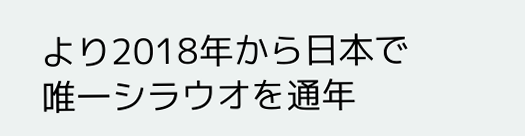より2018年から日本で唯一シラウオを通年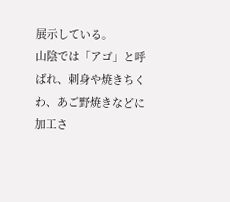展示している。
山陰では「アゴ」と呼ばれ、刺身や焼きちくわ、あご野焼きなどに加工さ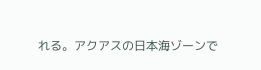れる。アクアスの日本海ゾーンで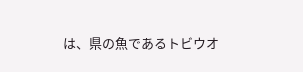は、県の魚であるトビウオ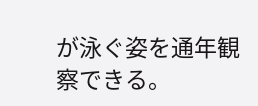が泳ぐ姿を通年観察できる。